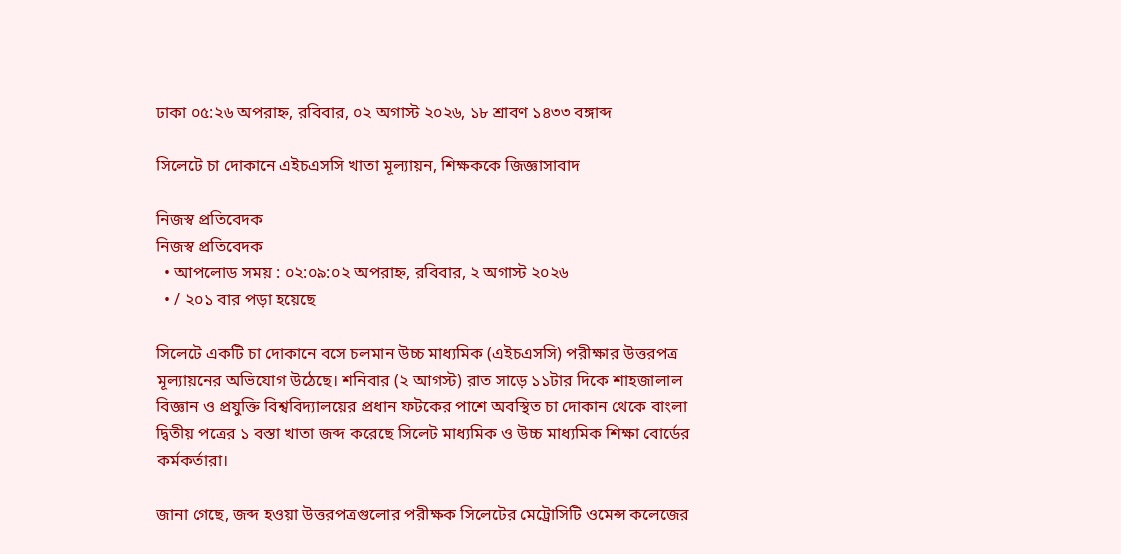ঢাকা ০৫:২৬ অপরাহ্ন, রবিবার, ০২ অগাস্ট ২০২৬, ১৮ শ্রাবণ ১৪৩৩ বঙ্গাব্দ

সিলেটে চা দোকানে এইচএসসি খাতা মূল্যায়ন, শিক্ষককে জিজ্ঞাসাবাদ

নিজস্ব প্রতিবেদক
নিজস্ব প্রতিবেদক
  • আপলোড সময় : ০২:০৯:০২ অপরাহ্ন, রবিবার, ২ অগাস্ট ২০২৬
  • / ২০১ বার পড়া হয়েছে

সিলেটে একটি চা দোকানে বসে চলমান উচ্চ মাধ্যমিক (এইচএসসি) পরীক্ষার উত্তরপত্র মূল্যায়নের অভিযোগ উঠেছে। শনিবার (২ আগস্ট) রাত সাড়ে ১১টার দিকে শাহজালাল বিজ্ঞান ও প্রযুক্তি বিশ্ববিদ্যালয়ের প্রধান ফটকের পাশে অবস্থিত চা দোকান থেকে বাংলা দ্বিতীয় পত্রের ১ বস্তা খাতা জব্দ করেছে সিলেট মাধ্যমিক ও উচ্চ মাধ্যমিক শিক্ষা বোর্ডের কর্মকর্তারা।

জানা গেছে, জব্দ হওয়া উত্তরপত্রগুলোর পরীক্ষক সিলেটের মেট্রোসিটি ওমেন্স কলেজের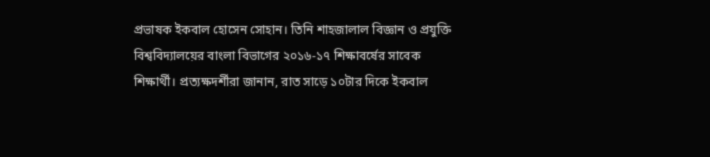প্রভাষক ইকবাল হোসেন সোহান। তিনি শাহজালাল বিজ্ঞান ও প্রযুক্তি বিশ্ববিদ্যালয়ের বাংলা বিভাগের ২০১৬-১৭ শিক্ষাবর্ষের সাবেক শিক্ষার্থী। প্রত্যক্ষদর্শীরা জানান, রাত সাড়ে ১০টার দিকে ইকবাল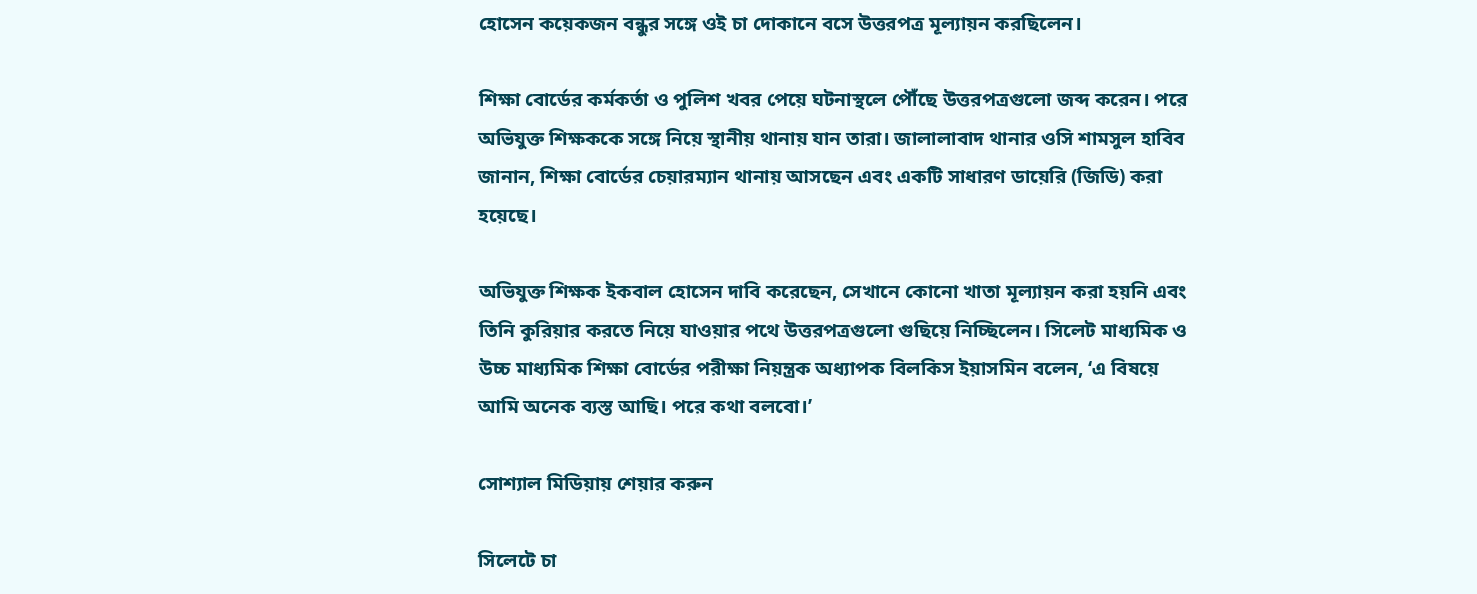হোসেন কয়েকজন বন্ধুর সঙ্গে ওই চা দোকানে বসে উত্তরপত্র মূল্যায়ন করছিলেন।

শিক্ষা বোর্ডের কর্মকর্তা ও পুলিশ খবর পেয়ে ঘটনাস্থলে পৌঁছে উত্তরপত্রগুলো জব্দ করেন। পরে অভিযুক্ত শিক্ষককে সঙ্গে নিয়ে স্থানীয় থানায় যান তারা। জালালাবাদ থানার ওসি শামসুল হাবিব জানান, শিক্ষা বোর্ডের চেয়ারম্যান থানায় আসছেন এবং একটি সাধারণ ডায়েরি (জিডি) করা হয়েছে।

অভিযুক্ত শিক্ষক ইকবাল হোসেন দাবি করেছেন, সেখানে কোনো খাতা মূল্যায়ন করা হয়নি এবং তিনি কুরিয়ার করতে নিয়ে যাওয়ার পথে উত্তরপত্রগুলো গুছিয়ে নিচ্ছিলেন। সিলেট মাধ্যমিক ও উচ্চ মাধ্যমিক শিক্ষা বোর্ডের পরীক্ষা নিয়ন্ত্রক অধ্যাপক বিলকিস ইয়াসমিন বলেন, ‘এ বিষয়ে আমি অনেক ব্যস্ত আছি। পরে কথা বলবো।’

সোশ্যাল মিডিয়ায় শেয়ার করুন

সিলেটে চা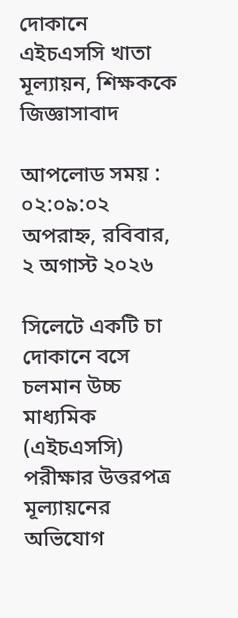দোকানে এইচএসসি খাতা মূল্যায়ন, শিক্ষককে জিজ্ঞাসাবাদ

আপলোড সময় : ০২:০৯:০২ অপরাহ্ন, রবিবার, ২ অগাস্ট ২০২৬

সিলেটে একটি চা দোকানে বসে চলমান উচ্চ মাধ্যমিক (এইচএসসি) পরীক্ষার উত্তরপত্র মূল্যায়নের অভিযোগ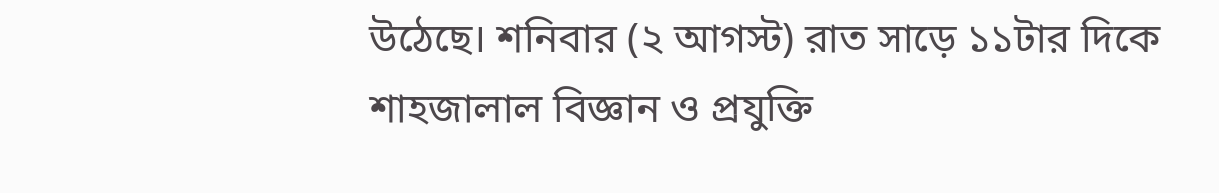উঠেছে। শনিবার (২ আগস্ট) রাত সাড়ে ১১টার দিকে শাহজালাল বিজ্ঞান ও প্রযুক্তি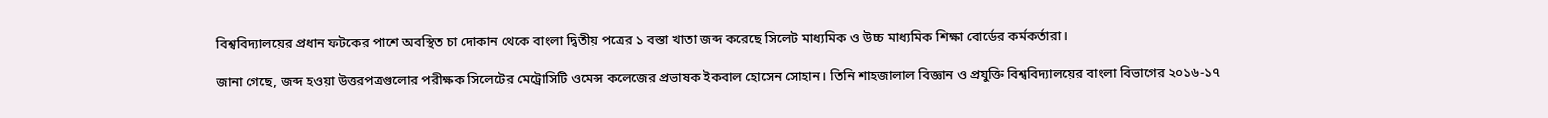বিশ্ববিদ্যালয়ের প্রধান ফটকের পাশে অবস্থিত চা দোকান থেকে বাংলা দ্বিতীয় পত্রের ১ বস্তা খাতা জব্দ করেছে সিলেট মাধ্যমিক ও উচ্চ মাধ্যমিক শিক্ষা বোর্ডের কর্মকর্তারা।

জানা গেছে, জব্দ হওয়া উত্তরপত্রগুলোর পরীক্ষক সিলেটের মেট্রোসিটি ওমেন্স কলেজের প্রভাষক ইকবাল হোসেন সোহান। তিনি শাহজালাল বিজ্ঞান ও প্রযুক্তি বিশ্ববিদ্যালয়ের বাংলা বিভাগের ২০১৬-১৭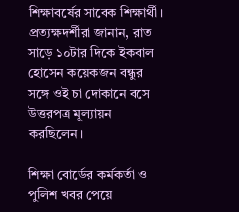শিক্ষাবর্ষের সাবেক শিক্ষার্থী। প্রত্যক্ষদর্শীরা জানান, রাত সাড়ে ১০টার দিকে ইকবাল হোসেন কয়েকজন বন্ধুর সঙ্গে ওই চা দোকানে বসে উত্তরপত্র মূল্যায়ন করছিলেন।

শিক্ষা বোর্ডের কর্মকর্তা ও পুলিশ খবর পেয়ে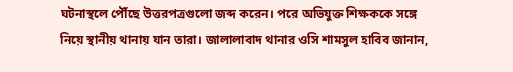ঘটনাস্থলে পৌঁছে উত্তরপত্রগুলো জব্দ করেন। পরে অভিযুক্ত শিক্ষককে সঙ্গে নিয়ে স্থানীয় থানায় যান তারা। জালালাবাদ থানার ওসি শামসুল হাবিব জানান,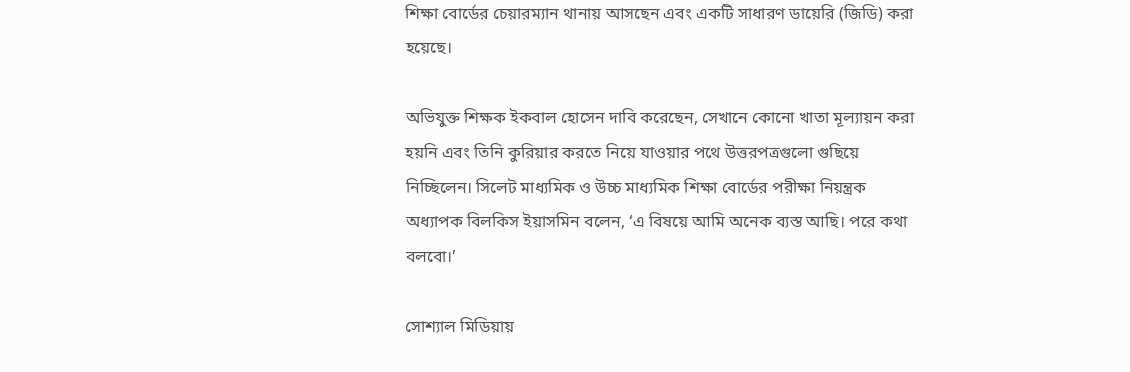শিক্ষা বোর্ডের চেয়ারম্যান থানায় আসছেন এবং একটি সাধারণ ডায়েরি (জিডি) করা হয়েছে।

অভিযুক্ত শিক্ষক ইকবাল হোসেন দাবি করেছেন, সেখানে কোনো খাতা মূল্যায়ন করা হয়নি এবং তিনি কুরিয়ার করতে নিয়ে যাওয়ার পথে উত্তরপত্রগুলো গুছিয়ে নিচ্ছিলেন। সিলেট মাধ্যমিক ও উচ্চ মাধ্যমিক শিক্ষা বোর্ডের পরীক্ষা নিয়ন্ত্রক অধ্যাপক বিলকিস ইয়াসমিন বলেন, ‘এ বিষয়ে আমি অনেক ব্যস্ত আছি। পরে কথা বলবো।’

সোশ্যাল মিডিয়ায়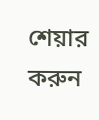শেয়ার করুন